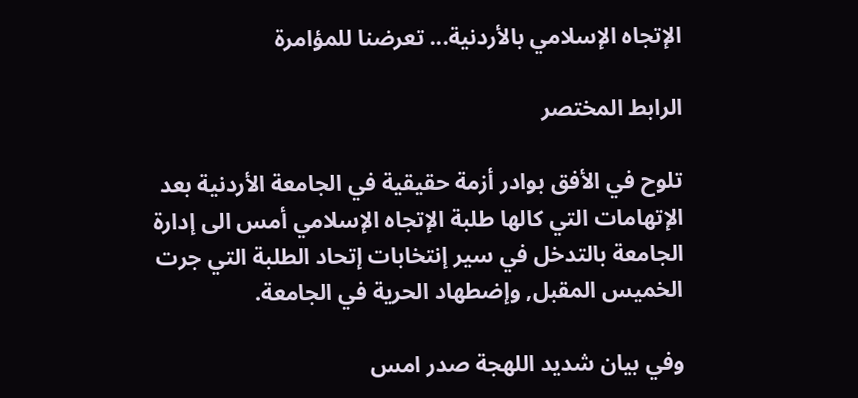الإتجاه الإسلامي بالأردنية... تعرضنا للمؤامرة

الرابط المختصر

تلوح في الأفق بوادر أزمة حقيقية في الجامعة الأردنية بعد الإتهامات التي كالها طلبة الإتجاه الإسلامي أمس الى إدارة الجامعة بالتدخل في سير إنتخابات إتحاد الطلبة التي جرت الخميس المقبل, وإضطهاد الحرية في الجامعة.

وفي بيان شديد اللهجة صدر امس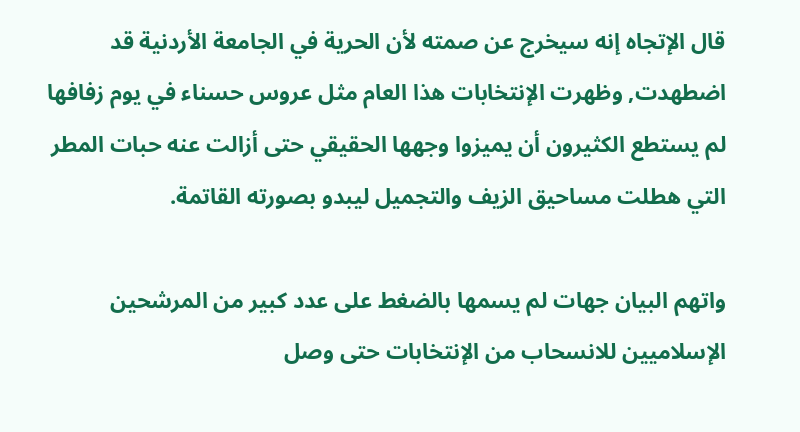قال الإتجاه إنه سيخرج عن صمته لأن الحرية في الجامعة الأردنية قد اضطهدت, وظهرت الإنتخابات هذا العام مثل عروس حسناء في يوم زفافها لم يستطع الكثيرون أن يميزوا وجهها الحقيقي حتى أزالت عنه حبات المطر التي هطلت مساحيق الزيف والتجميل ليبدو بصورته القاتمة.

واتهم البيان جهات لم يسمها بالضغط على عدد كبير من المرشحين الإسلاميين للانسحاب من الإنتخابات حتى وصل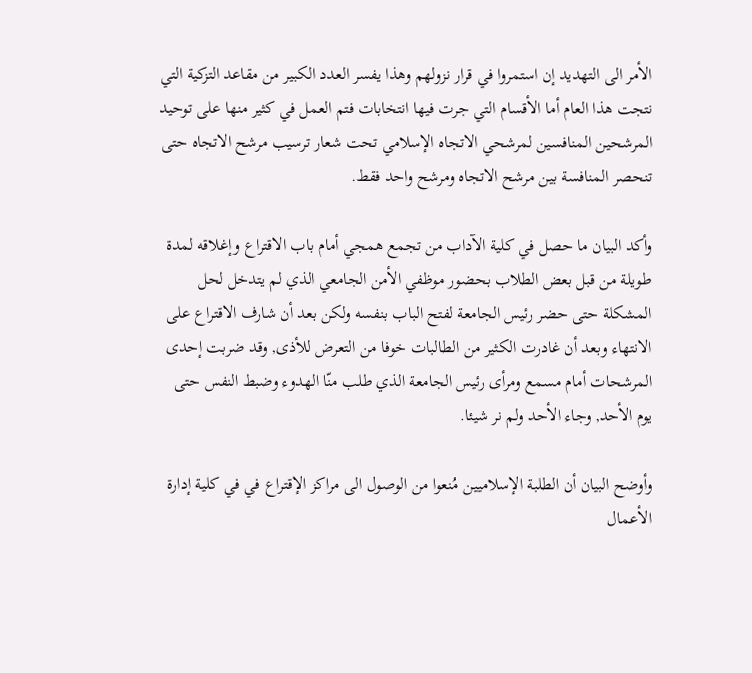الأمر الى التهديد إن استمروا في قرار نزولهم وهذا يفسر العدد الكبير من مقاعد التزكية التي نتجت هذا العام أما الأقسام التي جرت فيها انتخابات فتم العمل في كثير منها على توحيد المرشحين المنافسين لمرشحي الاتجاه الإسلامي تحت شعار ترسيب مرشح الاتجاه حتى تنحصر المنافسة بين مرشح الاتجاه ومرشح واحد فقط.

وأكد البيان ما حصل في كلية الآداب من تجمع همجي أمام باب الاقتراع وإغلاقه لمدة طويلة من قبل بعض الطلاب بحضور موظفي الأمن الجامعي الذي لم يتدخل لحل المشكلة حتى حضر رئيس الجامعة لفتح الباب بنفسه ولكن بعد أن شارف الاقتراع على الانتهاء وبعد أن غادرت الكثير من الطالبات خوفا من التعرض للأذى, وقد ضربت إحدى المرشحات أمام مسمع ومرأى رئيس الجامعة الذي طلب منّا الهدوء وضبط النفس حتى يوم الأحد, وجاء الأحد ولم نر شيئا.

وأوضح البيان أن الطلبة الإسلاميين مُنعوا من الوصول الى مراكز الإقتراع في في كلية إدارة الأعمال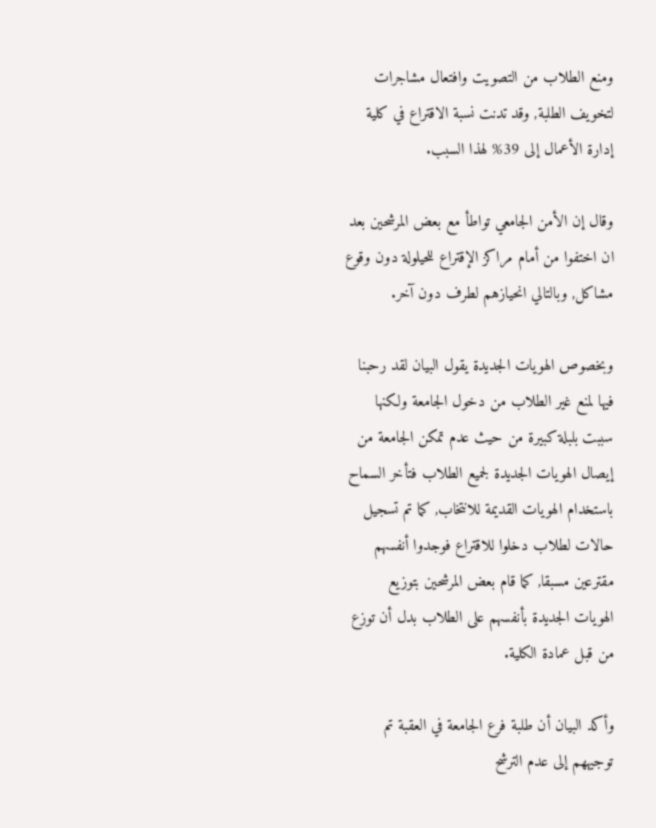ومنع الطلاب من التصويت وافتعال مشاجرات لتخويف الطلبة, وقد تدنت نسبة الاقتراع في كلية إدارة الأعمال إلى 39% لهذا السبب.

وقال إن الأمن الجامعي تواطأ مع بعض المرشحين بعد ان اختفوا من أمام مراكز الإقتراع للحيلولة دون وقوع مشاكل, وبالتالي انحيازهم لطرف دون آخر.

وبخصوص الهويات الجديدة يقول البيان لقد رحبنا فيها لمنع غير الطلاب من دخول الجامعة ولكنها سببت بلبلة كبيرة من حيث عدم تمكن الجامعة من إيصال الهويات الجديدة لجميع الطلاب فتأخر السماح باستخدام الهويات القديمة للانتخاب, كما تم تسجيل حالات لطلاب دخلوا للاقتراع فوجدوا أنفسهم مقترعين مسبقا, كما قام بعض المرشحين بتوزيع الهويات الجديدة بأنفسهم على الطلاب بدل أن توزع من قبل عمادة الكلية.

وأكد البيان أن طلبة فرع الجامعة في العقبة تم توجيههم إلى عدم الترشح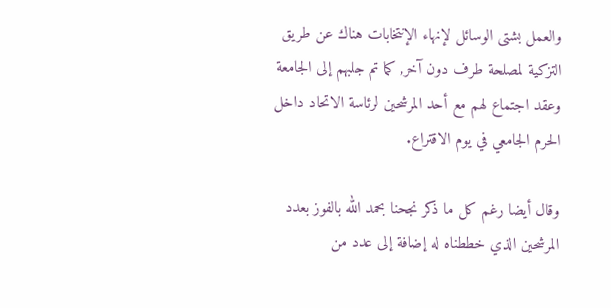والعمل بشتى الوسائل لإنهاء الإنتخابات هناك عن طريق التزكية لمصلحة طرف دون آخر, كما تم جلبهم إلى الجامعة وعقد اجتماع لهم مع أحد المرشحين لرئاسة الاتحاد داخل الحرم الجامعي في يوم الاقتراع.

وقال أيضا رغم كل ما ذكر نجحنا بحمد الله بالفوز بعدد المرشحين الذي خططناه له إضافة إلى عدد من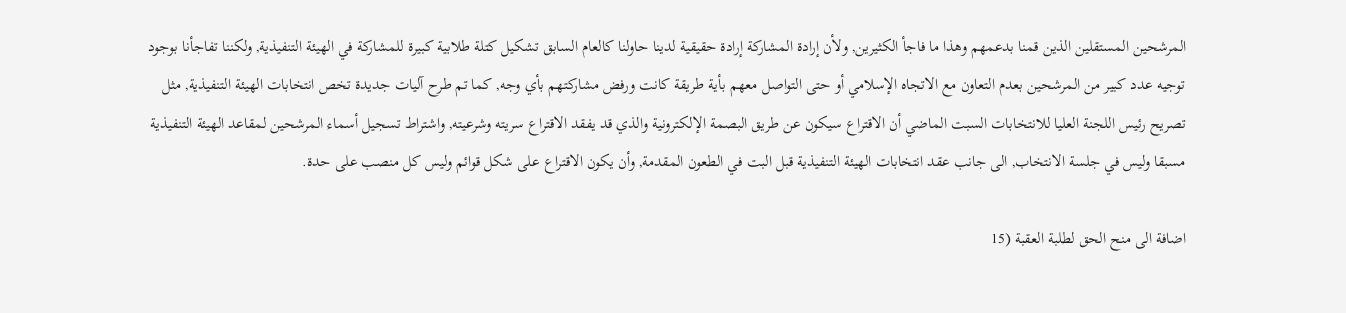المرشحين المستقلين الذين قمنا بدعمهم وهذا ما فاجأ الكثيرين, ولأن إرادة المشاركة إرادة حقيقية لدينا حاولنا كالعام السابق تشكيل كتلة طلابية كبيرة للمشاركة في الهيئة التنفيذية, ولكننا تفاجأنا بوجود توجيه عدد كبير من المرشحين بعدم التعاون مع الاتجاه الإسلامي أو حتى التواصل معهم بأية طريقة كانت ورفض مشاركتهم بأي وجه, كما تم طرح آليات جديدة تخص انتخابات الهيئة التنفيذية, مثل تصريح رئيس اللجنة العليا للانتخابات السبت الماضي أن الاقتراع سيكون عن طريق البصمة الإلكترونية والذي قد يفقد الاقتراع سريته وشرعيته, واشتراط تسجيل أسماء المرشحين لمقاعد الهيئة التنفيذية مسبقا وليس في جلسة الانتخاب, الى جانب عقد انتخابات الهيئة التنفيذية قبل البت في الطعون المقدمة, وأن يكون الاقتراع على شكل قوائم وليس كل منصب على حدة.

اضافة الى منح الحق لطلبة العقبة (15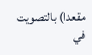مقعدا) بالتصويت في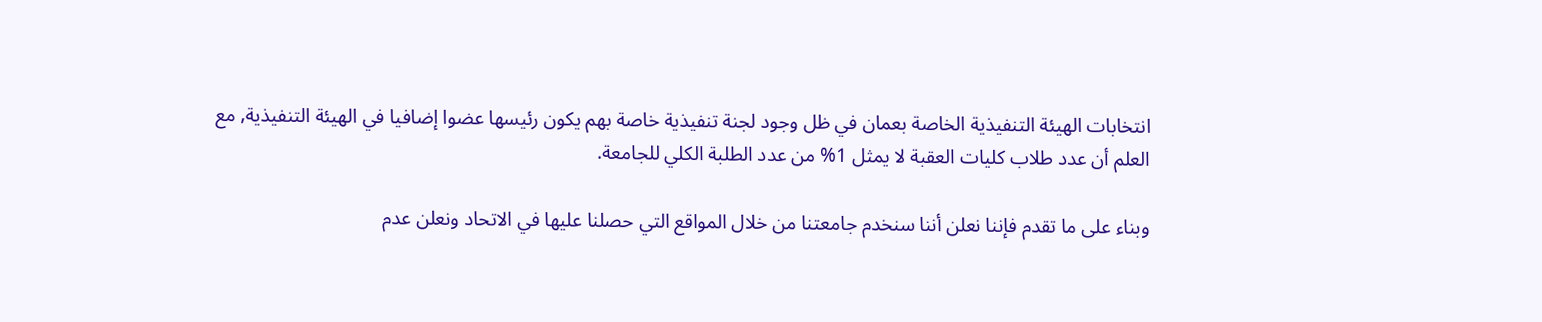انتخابات الهيئة التنفيذية الخاصة بعمان في ظل وجود لجنة تنفيذية خاصة بهم يكون رئيسها عضوا إضافيا في الهيئة التنفيذية, مع العلم أن عدد طلاب كليات العقبة لا يمثل 1% من عدد الطلبة الكلي للجامعة.

وبناء على ما تقدم فإننا نعلن أننا سنخدم جامعتنا من خلال المواقع التي حصلنا عليها في الاتحاد ونعلن عدم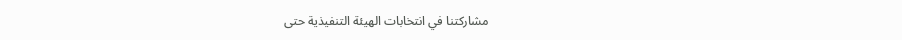مشاركتنا في انتخابات الهيئة التنفيذية حتى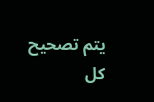يتم تصحيح كل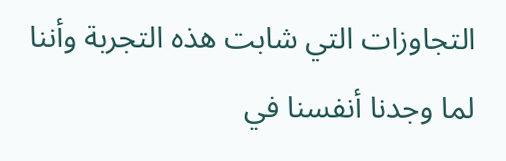التجاوزات التي شابت هذه التجربة وأننا لما وجدنا أنفسنا في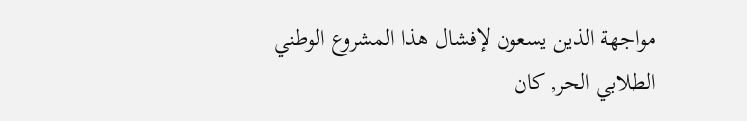مواجهة الذين يسعون لإفشال هذا المشروع الوطني الطلابي الحر, كان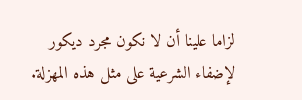لزاما علينا أن لا نكون مجرد ديكور لإضفاء الشرعية على مثل هذه المهزلة.